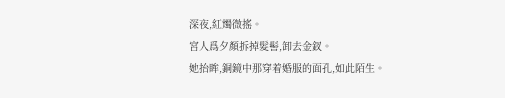深夜,紅燭微搖。
宮人爲夕顏拆掉髮髻,卸去金釵。
她抬眸,銅鏡中那穿着婚服的面孔,如此陌生。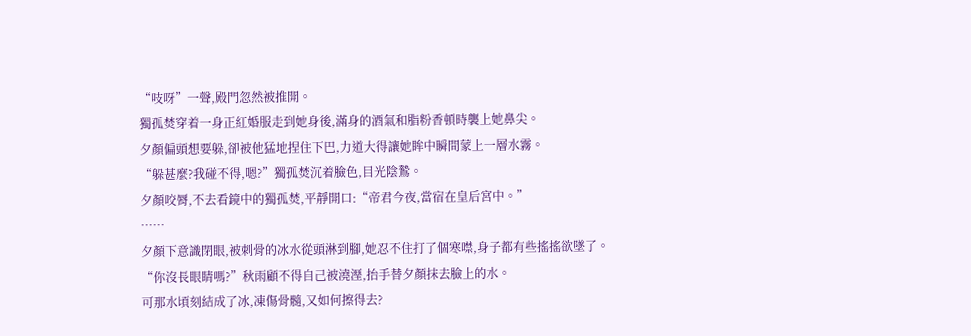“吱呀”一聲,殿門忽然被推開。
獨孤焚穿着一身正紅婚服走到她身後,滿身的酒氣和脂粉香頓時襲上她鼻尖。
夕顏偏頭想要躲,卻被他猛地捏住下巴,力道大得讓她眸中瞬間蒙上一層水霧。
“躲甚麼?我碰不得,嗯?”獨孤焚沉着臉色,目光陰鷙。
夕顏咬脣,不去看鏡中的獨孤焚,平靜開口:“帝君今夜,當宿在皇后宮中。”
……
夕顏下意識閉眼,被刺骨的冰水從頭淋到腳,她忍不住打了個寒噤,身子都有些搖搖欲墜了。
“你沒長眼睛嗎?”秋雨顧不得自己被澆溼,抬手替夕顏抹去臉上的水。
可那水頃刻結成了冰,凍傷骨髓,又如何擦得去?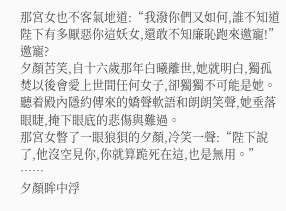那宮女也不客氣地道:“我潑你們又如何,誰不知道陛下有多厭惡你這妖女,還敢不知廉恥跑來邀寵!”
邀寵?
夕顏苦笑,自十六歲那年白曦離世,她就明白,獨孤焚以後會愛上世間任何女子,卻獨獨不可能是她。
聽着殿內隱約傳來的嬌聲軟語和朗朗笑聲,她垂落眼睫,掩下眼底的悲傷與難過。
那宮女瞥了一眼狼狽的夕顏,冷笑一聲:“陛下說了,他沒空見你,你就算跪死在這,也是無用。”
……
夕顏眸中浮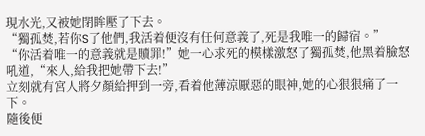現水光,又被她閉眸壓了下去。
“獨孤焚,若你S了他們,我活着便沒有任何意義了,死是我唯一的歸宿。”
“你活着唯一的意義就是贖罪!”她一心求死的模樣激怒了獨孤焚,他黑着臉怒吼道,“來人,給我把她帶下去!”
立刻就有宮人將夕顏給押到一旁,看着他薄涼厭惡的眼神,她的心狠狠痛了一下。
隨後便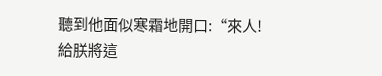聽到他面似寒霜地開口:“來人!給朕將這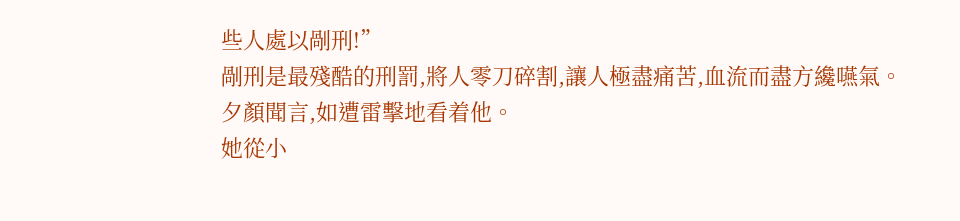些人處以剮刑!”
剮刑是最殘酷的刑罰,將人零刀碎割,讓人極盡痛苦,血流而盡方纔嚥氣。
夕顏聞言,如遭雷擊地看着他。
她從小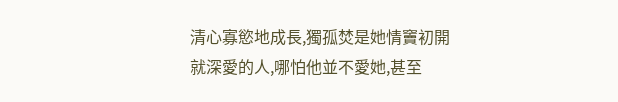清心寡慾地成長,獨孤焚是她情竇初開就深愛的人,哪怕他並不愛她,甚至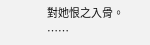對她恨之入骨。
……